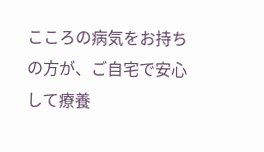こころの病気をお持ちの方が、ご自宅で安心して療養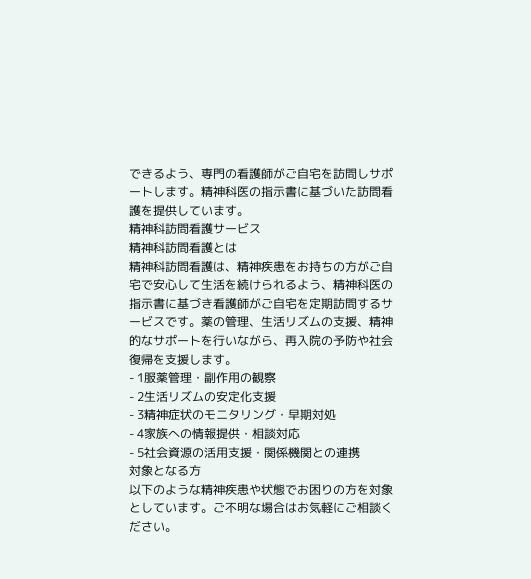できるよう、専門の看護師がご自宅を訪問しサポートします。精神科医の指示書に基づいた訪問看護を提供しています。
精神科訪問看護サービス
精神科訪問看護とは
精神科訪問看護は、精神疾患をお持ちの方がご自宅で安心して生活を続けられるよう、精神科医の指示書に基づき看護師がご自宅を定期訪問するサービスです。薬の管理、生活リズムの支援、精神的なサポートを行いながら、再入院の予防や社会復帰を支援します。
- 1服薬管理・副作用の観察
- 2生活リズムの安定化支援
- 3精神症状のモニタリング・早期対処
- 4家族への情報提供・相談対応
- 5社会資源の活用支援・関係機関との連携
対象となる方
以下のような精神疾患や状態でお困りの方を対象としています。ご不明な場合はお気軽にご相談ください。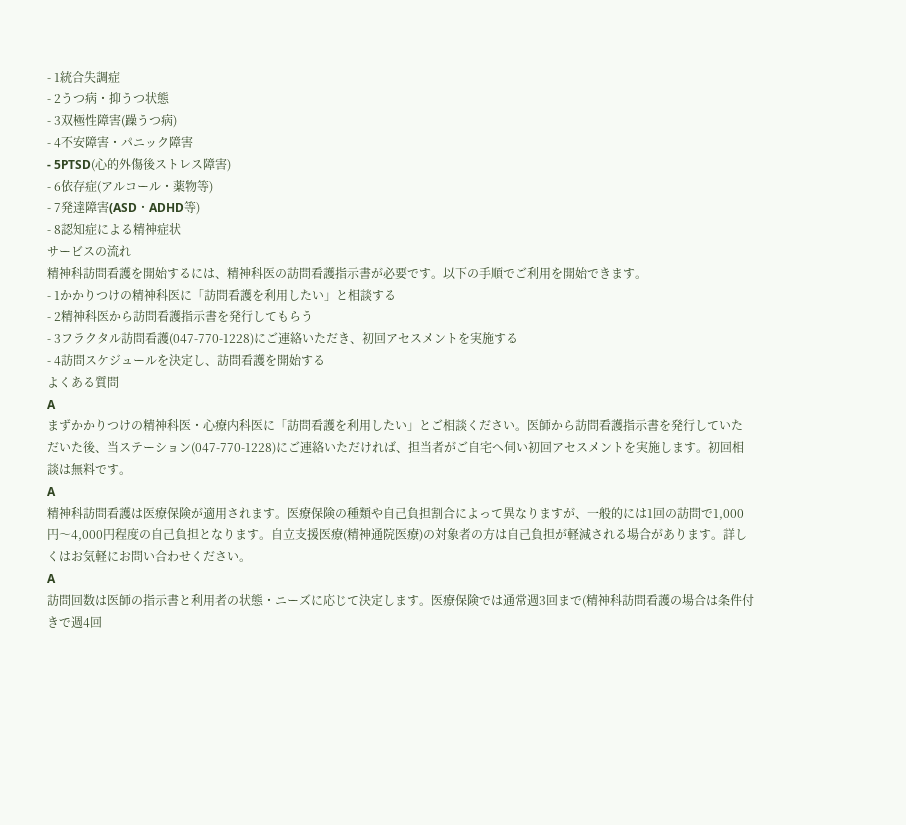- 1統合失調症
- 2うつ病・抑うつ状態
- 3双極性障害(躁うつ病)
- 4不安障害・パニック障害
- 5PTSD(心的外傷後ストレス障害)
- 6依存症(アルコール・薬物等)
- 7発達障害(ASD・ADHD等)
- 8認知症による精神症状
サービスの流れ
精神科訪問看護を開始するには、精神科医の訪問看護指示書が必要です。以下の手順でご利用を開始できます。
- 1かかりつけの精神科医に「訪問看護を利用したい」と相談する
- 2精神科医から訪問看護指示書を発行してもらう
- 3フラクタル訪問看護(047-770-1228)にご連絡いただき、初回アセスメントを実施する
- 4訪問スケジュールを決定し、訪問看護を開始する
よくある質問
A
まずかかりつけの精神科医・心療内科医に「訪問看護を利用したい」とご相談ください。医師から訪問看護指示書を発行していただいた後、当ステーション(047-770-1228)にご連絡いただければ、担当者がご自宅へ伺い初回アセスメントを実施します。初回相談は無料です。
A
精神科訪問看護は医療保険が適用されます。医療保険の種類や自己負担割合によって異なりますが、一般的には1回の訪問で1,000円〜4,000円程度の自己負担となります。自立支援医療(精神通院医療)の対象者の方は自己負担が軽減される場合があります。詳しくはお気軽にお問い合わせください。
A
訪問回数は医師の指示書と利用者の状態・ニーズに応じて決定します。医療保険では通常週3回まで(精神科訪問看護の場合は条件付きで週4回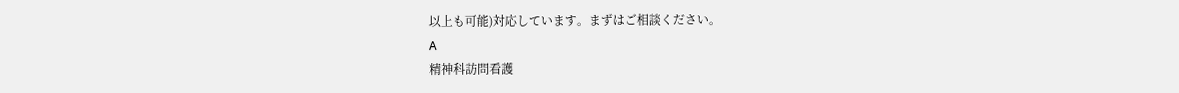以上も可能)対応しています。まずはご相談ください。
A
精神科訪問看護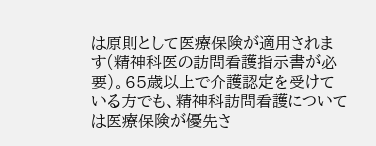は原則として医療保険が適用されます(精神科医の訪問看護指示書が必要)。65歳以上で介護認定を受けている方でも、精神科訪問看護については医療保険が優先さ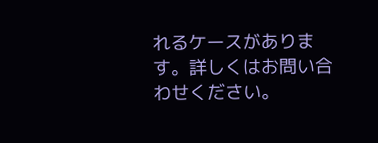れるケースがあります。詳しくはお問い合わせください。